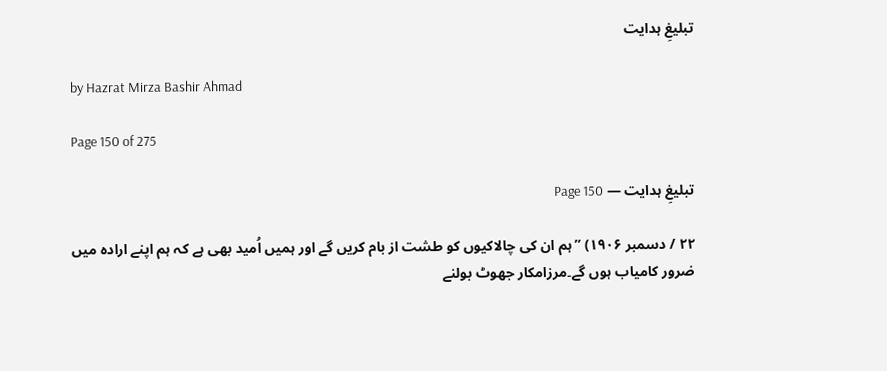تبلیغِ ہدایت

by Hazrat Mirza Bashir Ahmad

Page 150 of 275

تبلیغِ ہدایت — Page 150

۲۲ / دسمبر ۱۹۰۶) ”ہم ان کی چالاکیوں کو طشت از بام کریں گے اور ہمیں اُمید بھی ہے کہ ہم اپنے ارادہ میں ضرور کامیاب ہوں گے۔مرزامکار جھوٹ بولنے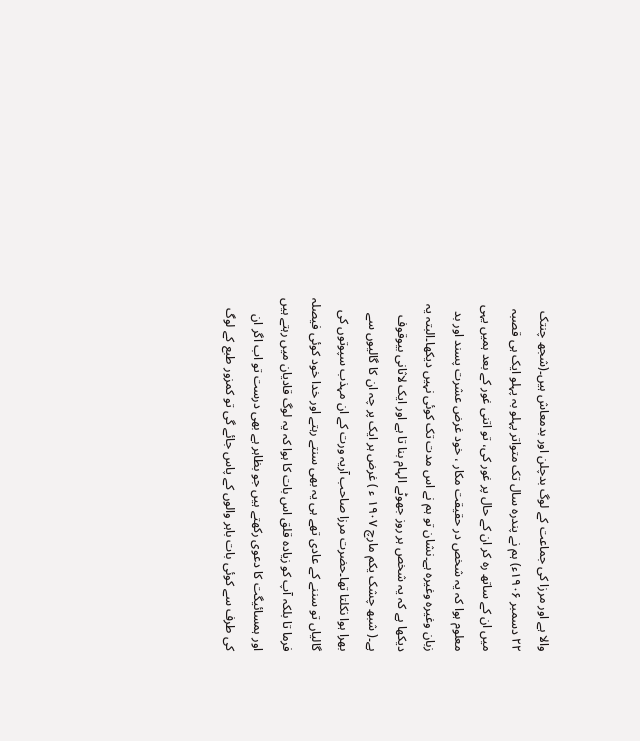والا ہے اور مرزا کی جماعت کے لوگ بدچلن اور بدمعاش ہیں۔(شجھ چنتک ۲۲ دسمبر ۱۹۰۶ء) ہم نے پندرہ سال تک متواتر پہلو بہ پہلو ایک ہی قصبہ میں ان کے ساتھ رہ کر ان کے حال پر غور کی، تو اتنی غور کے بعد ہمیں یہی معلوم ہوا کہ یہ شخص در حقیقت مکار ، خود غرض عشرت پسند اور بد زبان وغیرہ وغیرہ ہے۔نشان تو ہم نے اس مدت تک کوئی نہیں دیکھا۔البتہ یہ دیکھا ہے کہ یہ شخص ہر روز جھوٹے الہام بنا تا ہے اور ایک لاثانی بیوقوف ہے۔( شبھ چشک یکم مارچ ۱۹۰۷ ء ) غرض ہر ایک پر چہ ان کا گالیوں سے بھرا ہوا نکلتا تھا۔حضرت مرزا صاحب آریہ ورت کے ان مہذب سپوتوں کی گالیاں تو سننے کے عادی تھے ہی یہ بھی سنتے رہتے اور خدا خود کوئی فیصلہ فرما تا بلکہ آپ کو زیادہ قلق اس بات کا ہوا کہ یہ لوگ قادیان میں رہتے ہیں اور ہمسائیگت کا دعوی رکھتے ہیں جو بظاہر ہے بھی درست تو اب اگر ان کی طرف سے کوئی بات باہر والوں کے پاس جائے گی تو کمزور طبع کے لوگ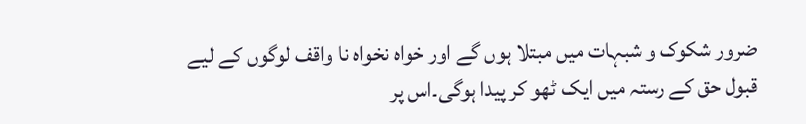ضرور شکوک و شبہات میں مبتلا ہوں گے اور خواہ نخواہ نا واقف لوگوں کے لیے قبول حق کے رستہ میں ایک ٹھو کر پیدا ہوگی۔اس پر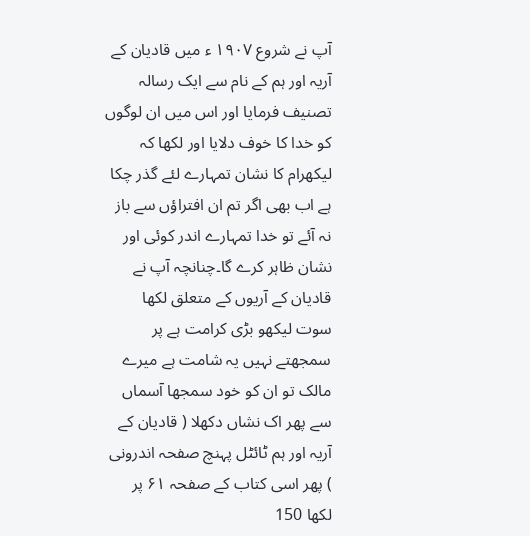آپ نے شروع ۱۹۰۷ ء میں قادیان کے آریہ اور ہم کے نام سے ایک رسالہ تصنیف فرمایا اور اس میں ان لوگوں کو خدا کا خوف دلایا اور لکھا کہ لیکھرام کا نشان تمہارے لئے گذر چکا ہے اب بھی اگر تم ان افتراؤں سے باز نہ آئے تو خدا تمہارے اندر کوئی اور نشان ظاہر کرے گا۔چنانچہ آپ نے قادیان کے آریوں کے متعلق لکھا سوت لیکھو بڑی کرامت ہے پر سمجھتے نہیں یہ شامت ہے میرے مالک تو ان کو خود سمجھا آسماں سے پھر اک نشاں دکھلا ( قادیان کے آریہ اور ہم ٹائٹل پہنچ صفحہ اندرونی ) پھر اسی کتاب کے صفحہ ۶۱ پر لکھا 150